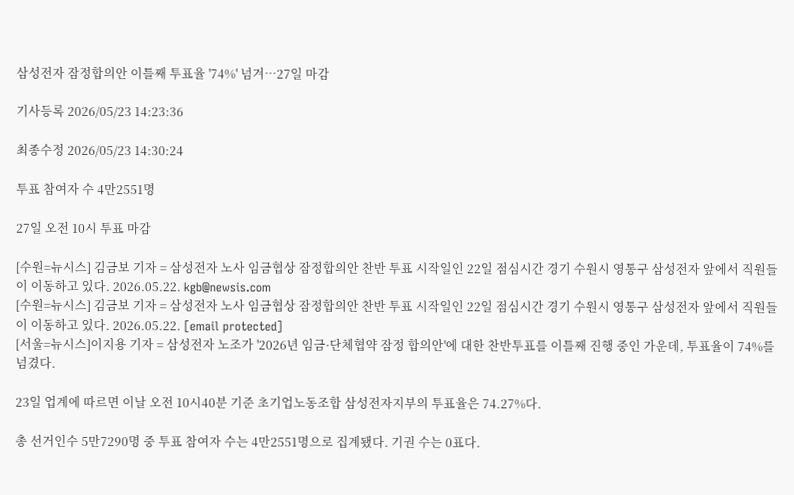삼성전자 잠정합의안 이틀째 투표율 '74%' 넘겨…27일 마감

기사등록 2026/05/23 14:23:36

최종수정 2026/05/23 14:30:24

투표 참여자 수 4만2551명

27일 오전 10시 투표 마감

[수원=뉴시스] 김금보 기자 = 삼성전자 노사 임금협상 잠정합의안 찬반 투표 시작일인 22일 점심시간 경기 수원시 영통구 삼성전자 앞에서 직원들이 이동하고 있다. 2026.05.22. kgb@newsis.com
[수원=뉴시스] 김금보 기자 = 삼성전자 노사 임금협상 잠정합의안 찬반 투표 시작일인 22일 점심시간 경기 수원시 영통구 삼성전자 앞에서 직원들이 이동하고 있다. 2026.05.22. [email protected]
[서울=뉴시스]이지용 기자 = 삼성전자 노조가 '2026년 임금·단체협약 잠정 합의안'에 대한 찬반투표를 이틀째 진행 중인 가운데, 투표율이 74%를 넘겼다.

23일 업계에 따르면 이날 오전 10시40분 기준 초기업노동조합 삼성전자지부의 투표율은 74.27%다.

총 선거인수 5만7290명 중 투표 참여자 수는 4만2551명으로 집계됐다. 기권 수는 0표다.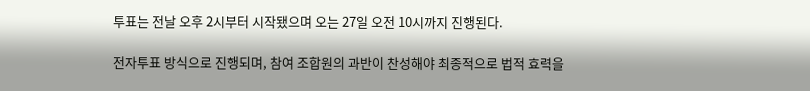투표는 전날 오후 2시부터 시작됐으며 오는 27일 오전 10시까지 진행된다.

전자투표 방식으로 진행되며, 참여 조합원의 과반이 찬성해야 최종적으로 법적 효력을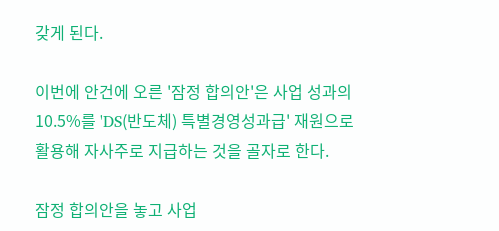갖게 된다.

이번에 안건에 오른 '잠정 합의안'은 사업 성과의 10.5%를 'DS(반도체) 특별경영성과급' 재원으로 활용해 자사주로 지급하는 것을 골자로 한다.

잠정 합의안을 놓고 사업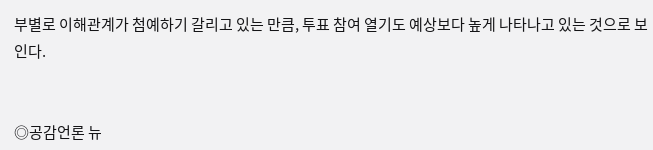부별로 이해관계가 첨예하기 갈리고 있는 만큼, 투표 참여 열기도 예상보다 높게 나타나고 있는 것으로 보인다.


◎공감언론 뉴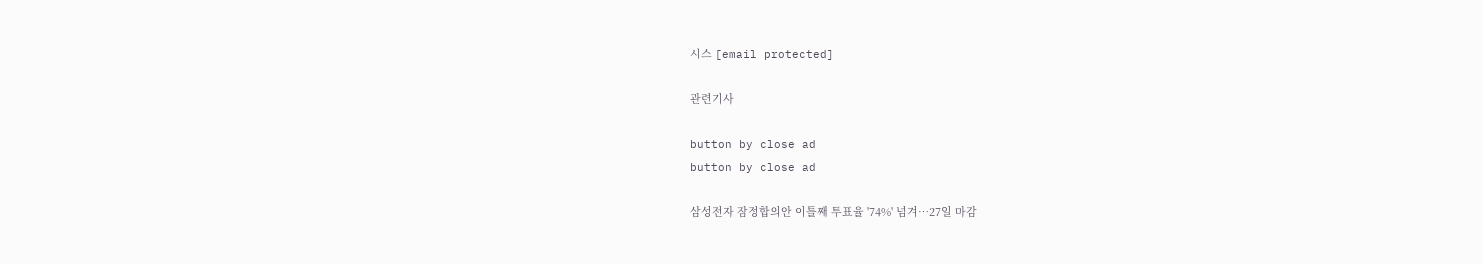시스 [email protected]

관련기사

button by close ad
button by close ad

삼성전자 잠정합의안 이틀째 투표율 '74%' 넘겨…27일 마감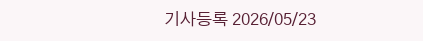기사등록 2026/05/23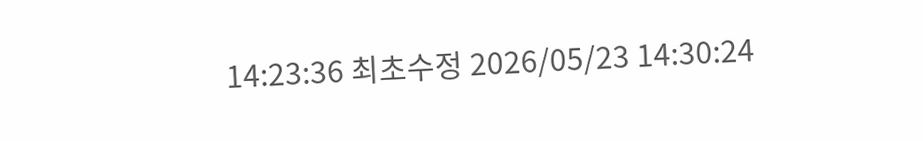14:23:36 최초수정 2026/05/23 14:30:24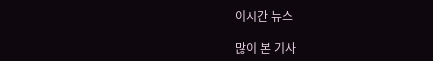이시간 뉴스

많이 본 기사